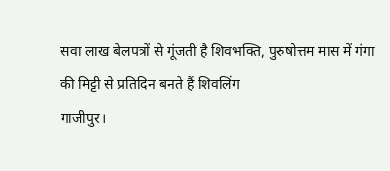सवा लाख बेलपत्रों से गूंजती है शिवभक्ति, पुरुषोत्तम मास में गंगा की मिट्टी से प्रतिदिन बनते हैं शिवलिंग
गाजीपुर।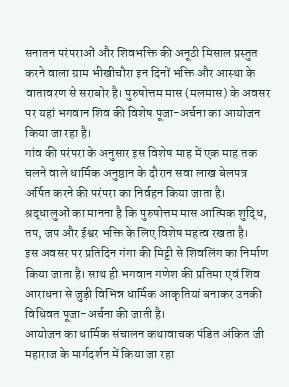सनातन परंपराओं और शिवभक्ति की अनूठी मिसाल प्रस्तुत करने वाला ग्राम भीखीचौरा इन दिनों भक्ति और आस्था के वातावरण से सराबोर है। पुरुषोत्तम मास (मलमास) के अवसर पर यहां भगवान शिव की विशेष पूजा-अर्चना का आयोजन किया जा रहा है।
गांव की परंपरा के अनुसार इस विशेष माह में एक माह तक चलने वाले धार्मिक अनुष्ठान के दौरान सवा लाख बेलपत्र अर्पित करने की परंपरा का निर्वहन किया जाता है। श्रद्धालुओं का मानना है कि पुरुषोत्तम मास आत्मिक शुद्धि, तप, जप और ईश्वर भक्ति के लिए विशेष महत्व रखता है।
इस अवसर पर प्रतिदिन गंगा की मिट्टी से शिवलिंग का निर्माण किया जाता है। साथ ही भगवान गणेश की प्रतिमा एवं शिव आराधना से जुड़ी विभिन्न धार्मिक आकृतियां बनाकर उनकी विधिवत पूजा-अर्चना की जाती है।
आयोजन का धार्मिक संचालन कथावाचक पंडित अंकित जी महाराज के मार्गदर्शन में किया जा रहा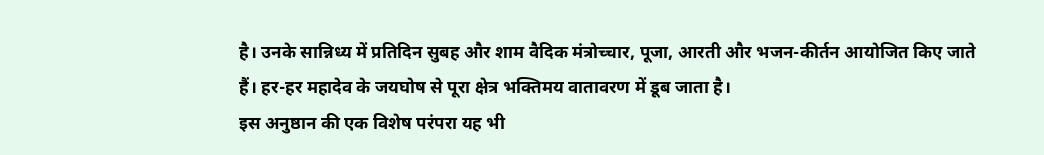है। उनके सान्निध्य में प्रतिदिन सुबह और शाम वैदिक मंत्रोच्चार, पूजा, आरती और भजन-कीर्तन आयोजित किए जाते हैं। हर-हर महादेव के जयघोष से पूरा क्षेत्र भक्तिमय वातावरण में डूब जाता है।
इस अनुष्ठान की एक विशेष परंपरा यह भी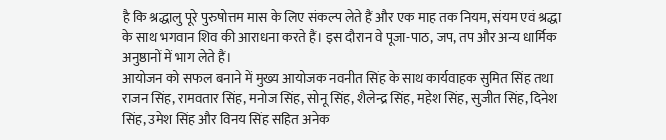है कि श्रद्धालु पूरे पुरुषोत्तम मास के लिए संकल्प लेते हैं और एक माह तक नियम, संयम एवं श्रद्धा के साथ भगवान शिव की आराधना करते हैं। इस दौरान वे पूजा-पाठ, जप, तप और अन्य धार्मिक अनुष्ठानों में भाग लेते हैं।
आयोजन को सफल बनाने में मुख्य आयोजक नवनीत सिंह के साथ कार्यवाहक सुमित सिंह तथा राजन सिंह, रामवतार सिंह, मनोज सिंह, सोनू सिंह, शैलेन्द्र सिंह, महेश सिंह, सुजीत सिंह, दिनेश सिंह, उमेश सिंह और विनय सिंह सहित अनेक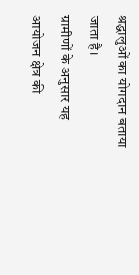श्रद्धालुओं का योगदान बताया जाता है।
ग्रामीणों के अनुसार यह आयोजन क्षेत्र की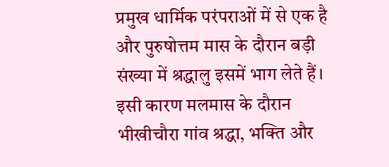प्रमुख धार्मिक परंपराओं में से एक है और पुरुषोत्तम मास के दौरान बड़ी संख्या में श्रद्धालु इसमें भाग लेते हैं। इसी कारण मलमास के दौरान भीखीचौरा गांव श्रद्धा, भक्ति और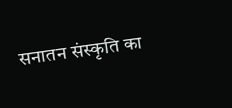सनातन संस्कृति का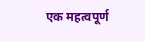एक महत्वपूर्ण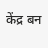केंद्र बन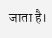जाता है।